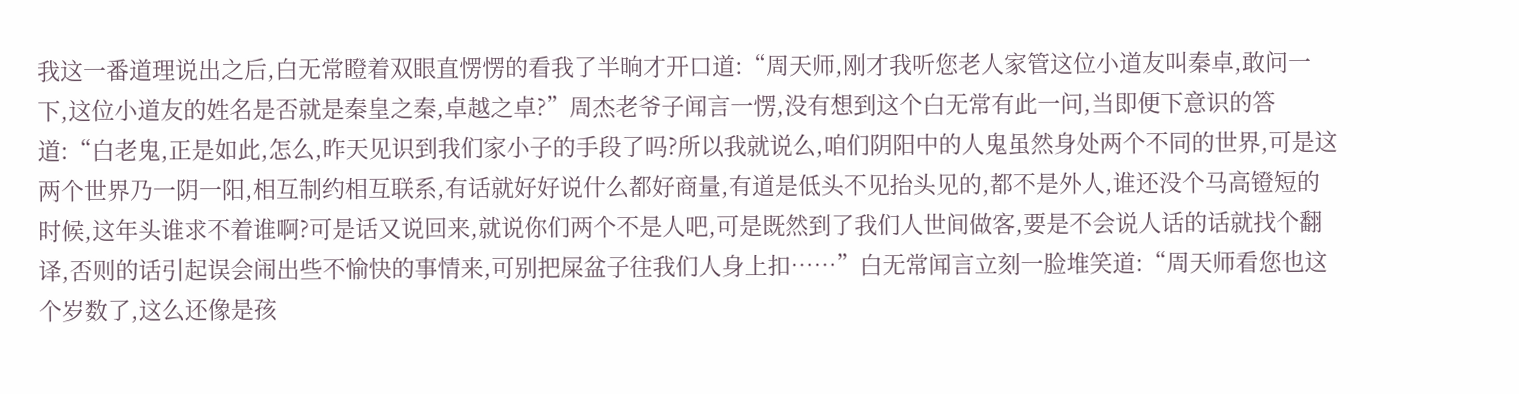我这一番道理说出之后,白无常瞪着双眼直愣愣的看我了半晌才开口道:“周天师,刚才我听您老人家管这位小道友叫秦卓,敢问一下,这位小道友的姓名是否就是秦皇之秦,卓越之卓?”周杰老爷子闻言一愣,没有想到这个白无常有此一问,当即便下意识的答道:“白老鬼,正是如此,怎么,昨天见识到我们家小子的手段了吗?所以我就说么,咱们阴阳中的人鬼虽然身处两个不同的世界,可是这两个世界乃一阴一阳,相互制约相互联系,有话就好好说什么都好商量,有道是低头不见抬头见的,都不是外人,谁还没个马高镫短的时候,这年头谁求不着谁啊?可是话又说回来,就说你们两个不是人吧,可是既然到了我们人世间做客,要是不会说人话的话就找个翻译,否则的话引起误会闹出些不愉快的事情来,可别把屎盆子往我们人身上扣……”白无常闻言立刻一脸堆笑道:“周天师看您也这个岁数了,这么还像是孩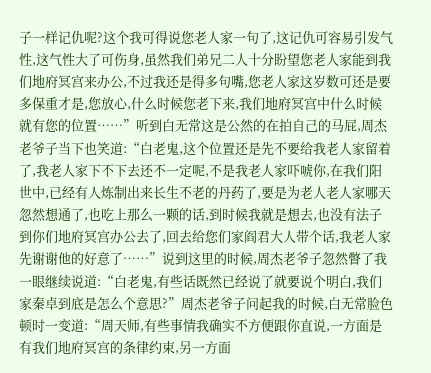子一样记仇呢?这个我可得说您老人家一句了,这记仇可容易引发气性,这气性大了可伤身,虽然我们弟兄二人十分盼望您老人家能到我们地府冥宫来办公,不过我还是得多句嘴,您老人家这岁数可还是要多保重才是,您放心,什么时候您老下来,我们地府冥宫中什么时候就有您的位置……”听到白无常这是公然的在拍自己的马屁,周杰老爷子当下也笑道:“白老鬼,这个位置还是先不要给我老人家留着了,我老人家下不下去还不一定呢,不是我老人家吓唬你,在我们阳世中,已经有人炼制出来长生不老的丹药了,要是为老人老人家哪天忽然想通了,也吃上那么一颗的话,到时候我就是想去,也没有法子到你们地府冥宫办公去了,回去给您们家阎君大人带个话,我老人家先谢谢他的好意了……”说到这里的时候,周杰老爷子忽然瞥了我一眼继续说道:“白老鬼,有些话既然已经说了就要说个明白,我们家秦卓到底是怎么个意思?”周杰老爷子问起我的时候,白无常脸色顿时一变道:“周天师,有些事情我确实不方便跟你直说,一方面是有我们地府冥宫的条律约束,另一方面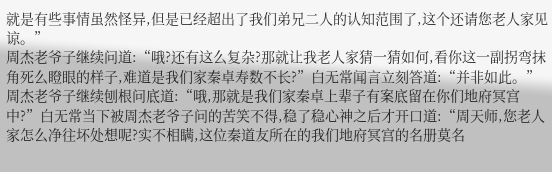就是有些事情虽然怪异,但是已经超出了我们弟兄二人的认知范围了,这个还请您老人家见谅。”
周杰老爷子继续问道:“哦?还有这么复杂?那就让我老人家猜一猜如何,看你这一副拐弯抹角死么瞪眼的样子,难道是我们家秦卓寿数不长?”白无常闻言立刻答道:“并非如此。”
周杰老爷子继续刨根问底道:“哦,那就是我们家秦卓上辈子有案底留在你们地府冥宫中?”白无常当下被周杰老爷子问的苦笑不得,稳了稳心神之后才开口道:“周天师,您老人家怎么净往坏处想呢?实不相瞒,这位秦道友所在的我们地府冥宫的名册莫名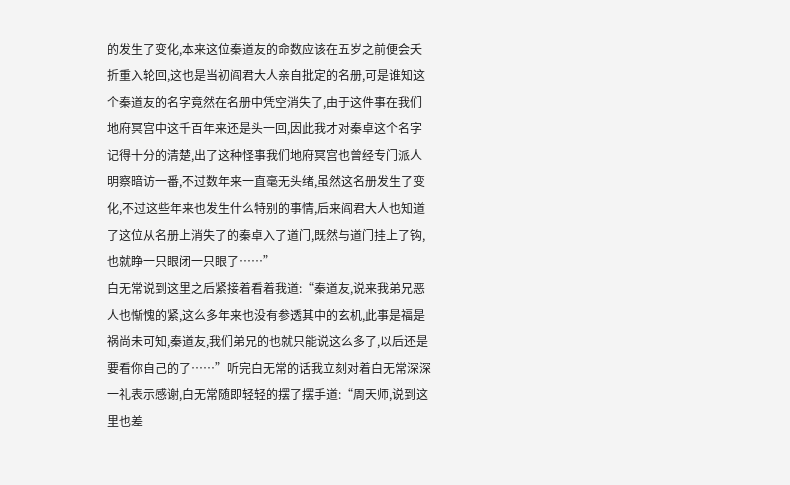的发生了变化,本来这位秦道友的命数应该在五岁之前便会夭折重入轮回,这也是当初阎君大人亲自批定的名册,可是谁知这个秦道友的名字竟然在名册中凭空消失了,由于这件事在我们地府冥宫中这千百年来还是头一回,因此我才对秦卓这个名字记得十分的清楚,出了这种怪事我们地府冥宫也曾经专门派人明察暗访一番,不过数年来一直毫无头绪,虽然这名册发生了变化,不过这些年来也发生什么特别的事情,后来阎君大人也知道了这位从名册上消失了的秦卓入了道门,既然与道门挂上了钩,也就睁一只眼闭一只眼了……”
白无常说到这里之后紧接着看着我道:“秦道友,说来我弟兄恶人也惭愧的紧,这么多年来也没有参透其中的玄机,此事是福是祸尚未可知,秦道友,我们弟兄的也就只能说这么多了,以后还是要看你自己的了……”听完白无常的话我立刻对着白无常深深一礼表示感谢,白无常随即轻轻的摆了摆手道:“周天师,说到这里也差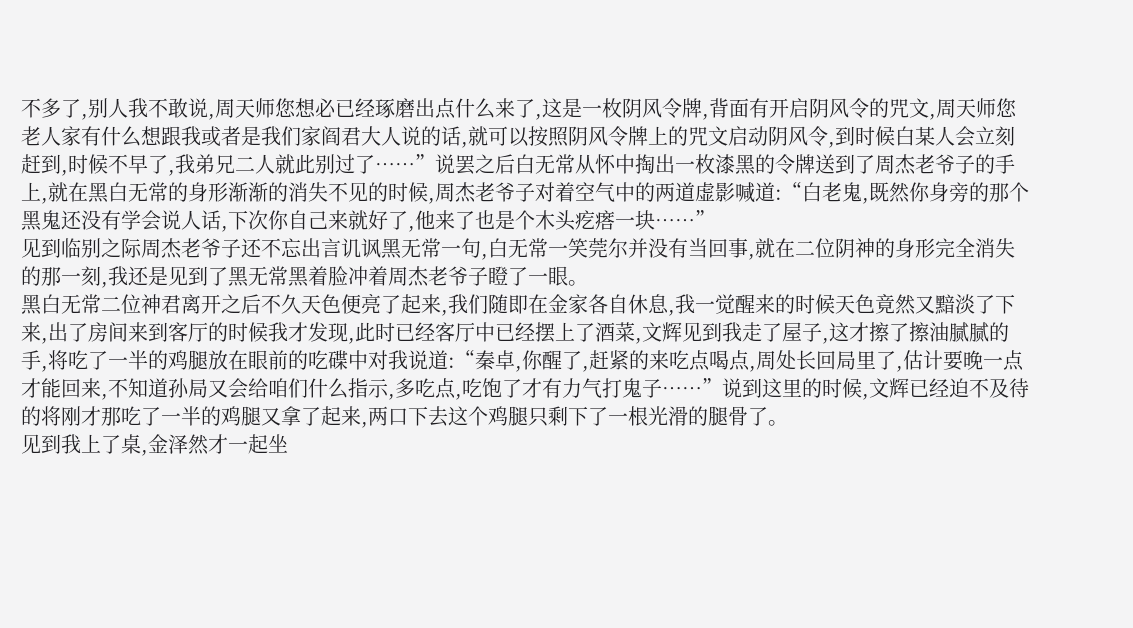不多了,别人我不敢说,周天师您想必已经琢磨出点什么来了,这是一枚阴风令牌,背面有开启阴风令的咒文,周天师您老人家有什么想跟我或者是我们家阎君大人说的话,就可以按照阴风令牌上的咒文启动阴风令,到时候白某人会立刻赶到,时候不早了,我弟兄二人就此别过了……”说罢之后白无常从怀中掏出一枚漆黑的令牌送到了周杰老爷子的手上,就在黑白无常的身形渐渐的消失不见的时候,周杰老爷子对着空气中的两道虚影喊道:“白老鬼,既然你身旁的那个黑鬼还没有学会说人话,下次你自己来就好了,他来了也是个木头疙瘩一块……”
见到临别之际周杰老爷子还不忘出言讥讽黑无常一句,白无常一笑莞尔并没有当回事,就在二位阴神的身形完全消失的那一刻,我还是见到了黑无常黑着脸冲着周杰老爷子瞪了一眼。
黑白无常二位神君离开之后不久天色便亮了起来,我们随即在金家各自休息,我一觉醒来的时候天色竟然又黯淡了下来,出了房间来到客厅的时候我才发现,此时已经客厅中已经摆上了酒菜,文辉见到我走了屋子,这才擦了擦油腻腻的手,将吃了一半的鸡腿放在眼前的吃碟中对我说道:“秦卓,你醒了,赶紧的来吃点喝点,周处长回局里了,估计要晚一点才能回来,不知道孙局又会给咱们什么指示,多吃点,吃饱了才有力气打鬼子……”说到这里的时候,文辉已经迫不及待的将刚才那吃了一半的鸡腿又拿了起来,两口下去这个鸡腿只剩下了一根光滑的腿骨了。
见到我上了桌,金泽然才一起坐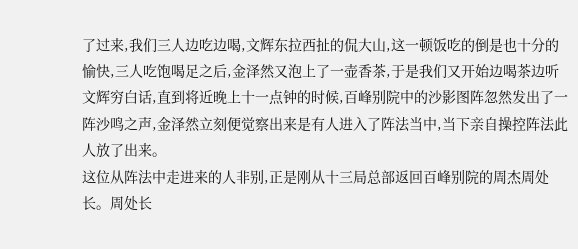了过来,我们三人边吃边喝,文辉东拉西扯的侃大山,这一顿饭吃的倒是也十分的愉快,三人吃饱喝足之后,金泽然又泡上了一壶香茶,于是我们又开始边喝茶边听文辉穷白话,直到将近晚上十一点钟的时候,百峰别院中的沙影图阵忽然发出了一阵沙鸣之声,金泽然立刻便觉察出来是有人进入了阵法当中,当下亲自操控阵法此人放了出来。
这位从阵法中走进来的人非别,正是刚从十三局总部返回百峰别院的周杰周处长。周处长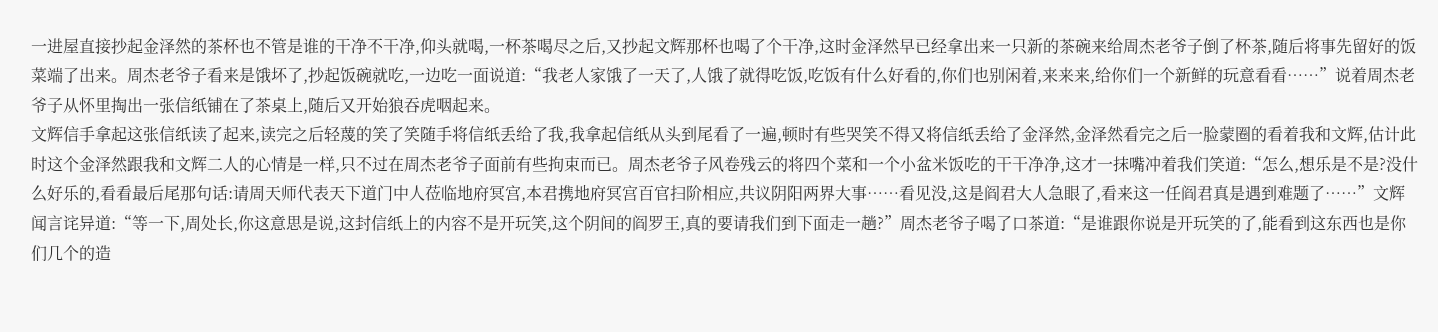一进屋直接抄起金泽然的茶杯也不管是谁的干净不干净,仰头就喝,一杯茶喝尽之后,又抄起文辉那杯也喝了个干净,这时金泽然早已经拿出来一只新的茶碗来给周杰老爷子倒了杯茶,随后将事先留好的饭菜端了出来。周杰老爷子看来是饿坏了,抄起饭碗就吃,一边吃一面说道:“我老人家饿了一天了,人饿了就得吃饭,吃饭有什么好看的,你们也别闲着,来来来,给你们一个新鲜的玩意看看……”说着周杰老爷子从怀里掏出一张信纸铺在了茶桌上,随后又开始狼吞虎咽起来。
文辉信手拿起这张信纸读了起来,读完之后轻蔑的笑了笑随手将信纸丢给了我,我拿起信纸从头到尾看了一遍,顿时有些哭笑不得又将信纸丢给了金泽然,金泽然看完之后一脸蒙圈的看着我和文辉,估计此时这个金泽然跟我和文辉二人的心情是一样,只不过在周杰老爷子面前有些拘束而已。周杰老爷子风卷残云的将四个菜和一个小盆米饭吃的干干净净,这才一抹嘴冲着我们笑道:“怎么,想乐是不是?没什么好乐的,看看最后尾那句话:请周天师代表天下道门中人莅临地府冥宫,本君携地府冥宫百官扫阶相应,共议阴阳两界大事……看见没,这是阎君大人急眼了,看来这一任阎君真是遇到难题了……”文辉闻言诧异道:“等一下,周处长,你这意思是说,这封信纸上的内容不是开玩笑,这个阴间的阎罗王,真的要请我们到下面走一趟?”周杰老爷子喝了口茶道:“是谁跟你说是开玩笑的了,能看到这东西也是你们几个的造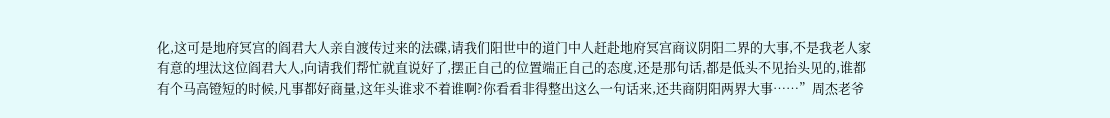化,这可是地府冥宫的阎君大人亲自渡传过来的法碟,请我们阳世中的道门中人赶赴地府冥宫商议阴阳二界的大事,不是我老人家有意的埋汰这位阎君大人,向请我们帮忙就直说好了,摆正自己的位置端正自己的态度,还是那句话,都是低头不见抬头见的,谁都有个马高镫短的时候,凡事都好商量,这年头谁求不着谁啊?你看看非得整出这么一句话来,还共商阴阳两界大事……”周杰老爷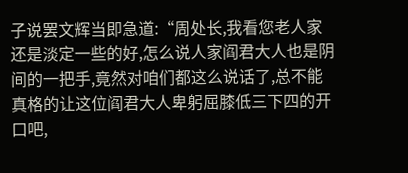子说罢文辉当即急道:“周处长,我看您老人家还是淡定一些的好,怎么说人家阎君大人也是阴间的一把手,竟然对咱们都这么说话了,总不能真格的让这位阎君大人卑躬屈膝低三下四的开口吧,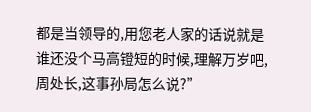都是当领导的,用您老人家的话说就是谁还没个马高镫短的时候,理解万岁吧,周处长,这事孙局怎么说?”